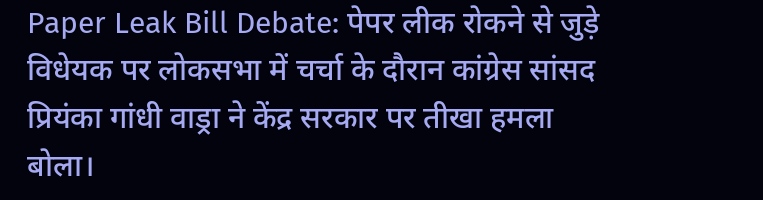Paper Leak Bill Debate: पेपर लीक रोकने से जुड़े विधेयक पर लोकसभा में चर्चा के दौरान कांग्रेस सांसद प्रियंका गांधी वाड्रा ने केंद्र सरकार पर तीखा हमला बोला।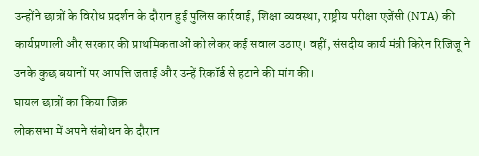उन्होंने छात्रों के विरोध प्रदर्शन के दौरान हुई पुलिस कार्रवाई, शिक्षा व्यवस्था, राष्ट्रीय परीक्षा एजेंसी (NTA) की कार्यप्रणाली और सरकार की प्राथमिकताओं को लेकर कई सवाल उठाए। वहीं, संसदीय कार्य मंत्री किरेन रिजिजू ने उनके कुछ बयानों पर आपत्ति जताई और उन्हें रिकॉर्ड से हटाने की मांग की।
घायल छात्रों का किया जिक्र
लोकसभा में अपने संबोधन के दौरान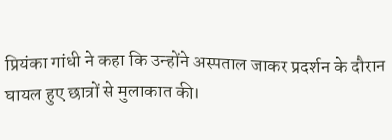प्रियंका गांधी ने कहा कि उन्होंने अस्पताल जाकर प्रदर्शन के दौरान घायल हुए छात्रों से मुलाकात की।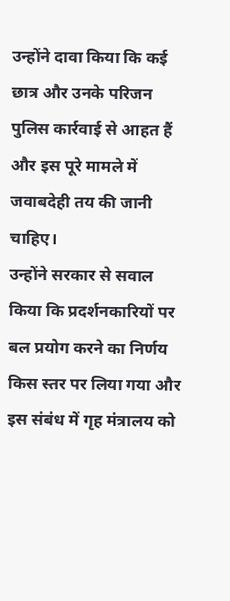उन्होंने दावा किया कि कई छात्र और उनके परिजन पुलिस कार्रवाई से आहत हैं और इस पूरे मामले में जवाबदेही तय की जानी चाहिए।
उन्होंने सरकार से सवाल किया कि प्रदर्शनकारियों पर बल प्रयोग करने का निर्णय किस स्तर पर लिया गया और इस संबंध में गृह मंत्रालय को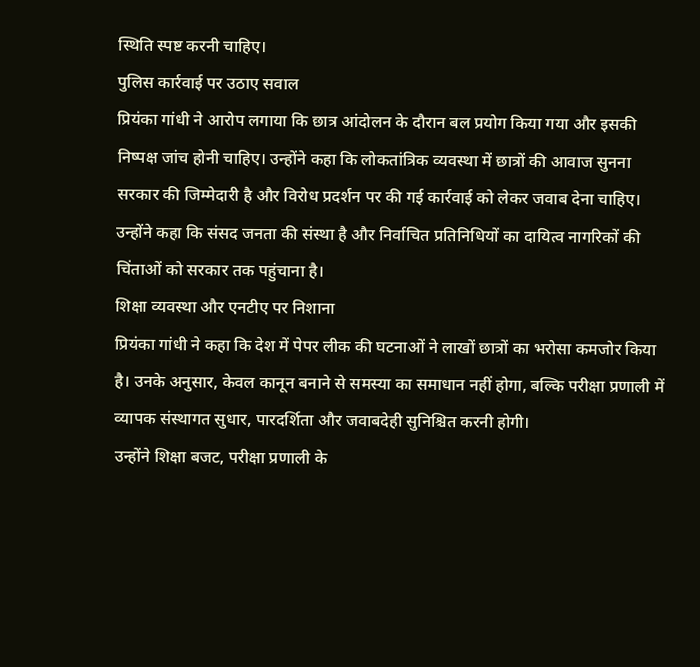स्थिति स्पष्ट करनी चाहिए।
पुलिस कार्रवाई पर उठाए सवाल
प्रियंका गांधी ने आरोप लगाया कि छात्र आंदोलन के दौरान बल प्रयोग किया गया और इसकी निष्पक्ष जांच होनी चाहिए। उन्होंने कहा कि लोकतांत्रिक व्यवस्था में छात्रों की आवाज सुनना सरकार की जिम्मेदारी है और विरोध प्रदर्शन पर की गई कार्रवाई को लेकर जवाब देना चाहिए।
उन्होंने कहा कि संसद जनता की संस्था है और निर्वाचित प्रतिनिधियों का दायित्व नागरिकों की चिंताओं को सरकार तक पहुंचाना है।
शिक्षा व्यवस्था और एनटीए पर निशाना
प्रियंका गांधी ने कहा कि देश में पेपर लीक की घटनाओं ने लाखों छात्रों का भरोसा कमजोर किया है। उनके अनुसार, केवल कानून बनाने से समस्या का समाधान नहीं होगा, बल्कि परीक्षा प्रणाली में व्यापक संस्थागत सुधार, पारदर्शिता और जवाबदेही सुनिश्चित करनी होगी।
उन्होंने शिक्षा बजट, परीक्षा प्रणाली के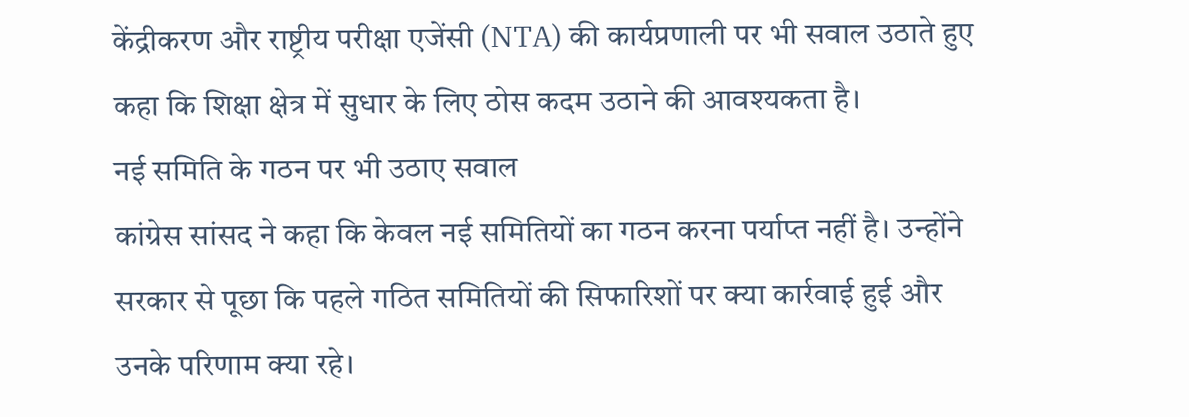केंद्रीकरण और राष्ट्रीय परीक्षा एजेंसी (NTA) की कार्यप्रणाली पर भी सवाल उठाते हुए कहा कि शिक्षा क्षेत्र में सुधार के लिए ठोस कदम उठाने की आवश्यकता है।
नई समिति के गठन पर भी उठाए सवाल
कांग्रेस सांसद ने कहा कि केवल नई समितियों का गठन करना पर्याप्त नहीं है। उन्होंने सरकार से पूछा कि पहले गठित समितियों की सिफारिशों पर क्या कार्रवाई हुई और उनके परिणाम क्या रहे।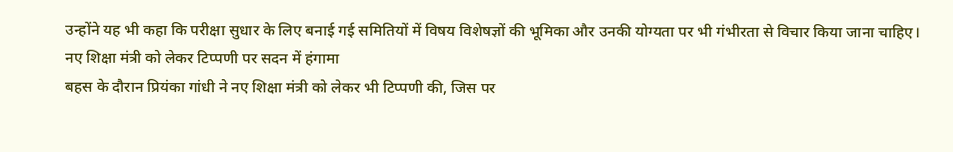उन्होंने यह भी कहा कि परीक्षा सुधार के लिए बनाई गई समितियों में विषय विशेषज्ञों की भूमिका और उनकी योग्यता पर भी गंभीरता से विचार किया जाना चाहिए।
नए शिक्षा मंत्री को लेकर टिप्पणी पर सदन में हंगामा
बहस के दौरान प्रियंका गांधी ने नए शिक्षा मंत्री को लेकर भी टिप्पणी की, जिस पर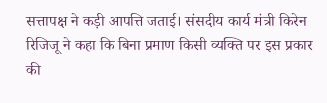सत्तापक्ष ने कड़ी आपत्ति जताई। संसदीय कार्य मंत्री किरेन रिजिजू ने कहा कि बिना प्रमाण किसी व्यक्ति पर इस प्रकार की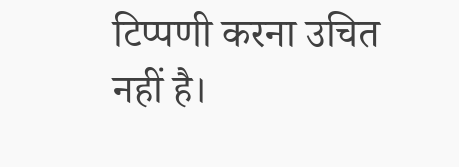टिप्पणी करना उचित नहीं है।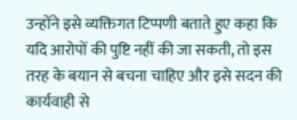उन्होंने इसे व्यक्तिगत टिप्पणी बताते हुए कहा कि यदि आरोपों की पुष्टि नहीं की जा सकती, तो इस तरह के बयान से बचना चाहिए और इसे सदन की कार्यवाही से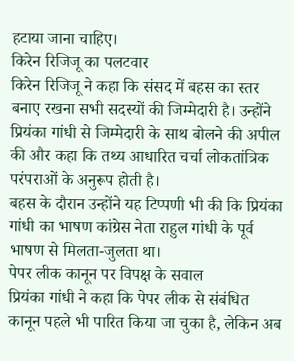हटाया जाना चाहिए।
किरेन रिजिजू का पलटवार
किरेन रिजिजू ने कहा कि संसद में बहस का स्तर बनाए रखना सभी सदस्यों की जिम्मेदारी है। उन्होंने प्रियंका गांधी से जिम्मेदारी के साथ बोलने की अपील की और कहा कि तथ्य आधारित चर्चा लोकतांत्रिक परंपराओं के अनुरूप होती है।
बहस के दौरान उन्होंने यह टिप्पणी भी की कि प्रियंका गांधी का भाषण कांग्रेस नेता राहुल गांधी के पूर्व भाषण से मिलता-जुलता था।
पेपर लीक कानून पर विपक्ष के सवाल
प्रियंका गांधी ने कहा कि पेपर लीक से संबंधित कानून पहले भी पारित किया जा चुका है, लेकिन अब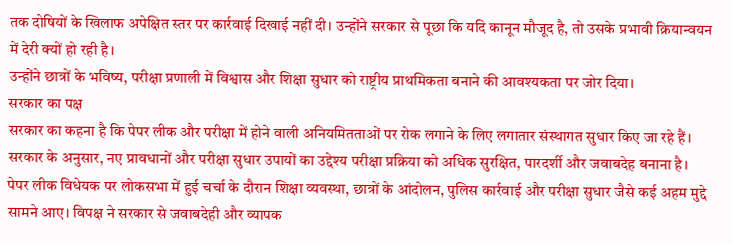तक दोषियों के खिलाफ अपेक्षित स्तर पर कार्रवाई दिखाई नहीं दी। उन्होंने सरकार से पूछा कि यदि कानून मौजूद है, तो उसके प्रभावी क्रियान्वयन में देरी क्यों हो रही है।
उन्होंने छात्रों के भविष्य, परीक्षा प्रणाली में विश्वास और शिक्षा सुधार को राष्ट्रीय प्राथमिकता बनाने की आवश्यकता पर जोर दिया।
सरकार का पक्ष
सरकार का कहना है कि पेपर लीक और परीक्षा में होने वाली अनियमितताओं पर रोक लगाने के लिए लगातार संस्थागत सुधार किए जा रहे हैं। सरकार के अनुसार, नए प्रावधानों और परीक्षा सुधार उपायों का उद्देश्य परीक्षा प्रक्रिया को अधिक सुरक्षित, पारदर्शी और जवाबदेह बनाना है।
पेपर लीक विधेयक पर लोकसभा में हुई चर्चा के दौरान शिक्षा व्यवस्था, छात्रों के आंदोलन, पुलिस कार्रवाई और परीक्षा सुधार जैसे कई अहम मुद्दे सामने आए। विपक्ष ने सरकार से जवाबदेही और व्यापक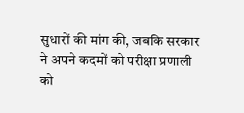सुधारों की मांग की, जबकि सरकार ने अपने कदमों को परीक्षा प्रणाली को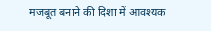मजबूत बनाने की दिशा में आवश्यक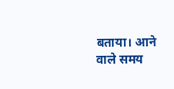बताया। आने वाले समय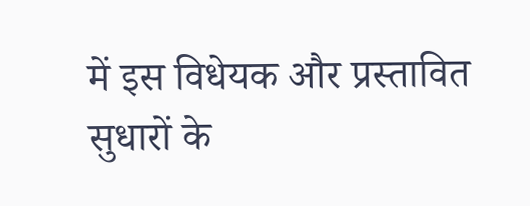में इस विधेयक और प्रस्तावित सुधारों के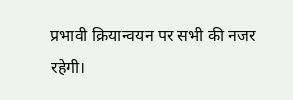प्रभावी क्रियान्वयन पर सभी की नजर रहेगी।